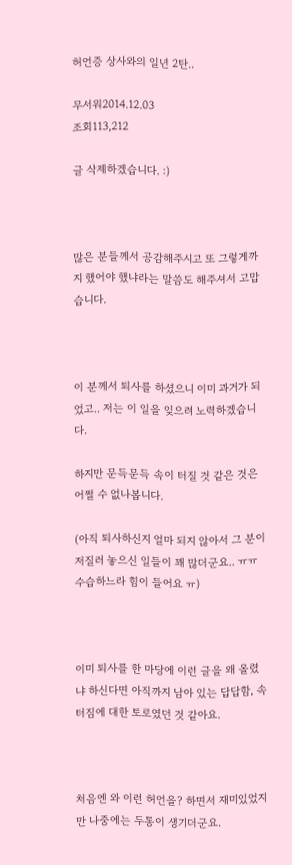허언증 상사와의 일년 2탄..

무서워2014.12.03
조회113,212

글 삭제하겠습니다. :)



많은 분들께서 공감해주시고 또 그렇게까지 했어야 했냐라는 말씀도 해주셔서 고맙습니다.



이 분께서 퇴사를 하셨으니 이미 과거가 되었고.. 저는 이 일을 잊으려 노력하겠습니다.

하지만 문득문득 속이 터질 것 같은 것은 어쩔 수 없나봅니다.

(아직 퇴사하신지 얼마 되지 않아서 그 분이 저질러 놓으신 일들이 꽤 많더군요.. ㅠㅠ 수습하느라 힘이 들어요 ㅠ)



이미 퇴사를 한 마당에 이런 글을 왜 올렸냐 하신다면 아직까지 남아 있는 답답함, 속 터짐에 대한 토로였던 것 같아요.



처음엔 와 이런 허언을? 하면서 재미있었지만 나중에는 두통이 생기더군요.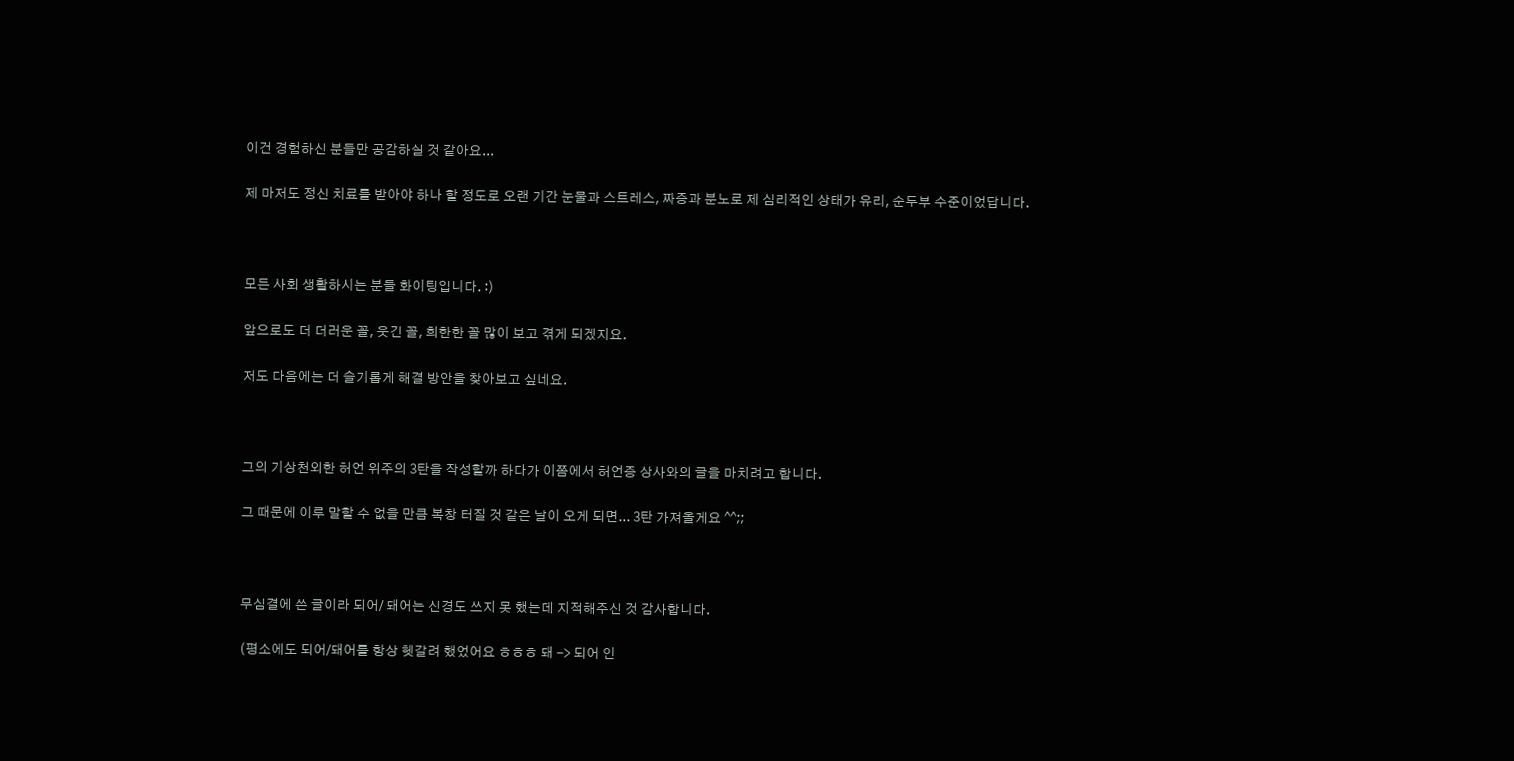이건 경험하신 분들만 공감하실 것 같아요...

제 마저도 정신 치료를 받아야 하나 할 정도로 오랜 기간 눈물과 스트레스, 짜증과 분노로 제 심리적인 상태가 유리, 순두부 수준이었답니다.



모든 사회 생활하시는 분들 화이팅입니다. :)

앞으로도 더 더러운 꼴, 웃긴 꼴, 희한한 꼴 많이 보고 겪게 되겠지요.

저도 다음에는 더 슬기롭게 해결 방안을 찾아보고 싶네요.



그의 기상천외한 허언 위주의 3탄을 작성할까 하다가 이쯤에서 허언증 상사와의 글을 마치려고 합니다.

그 때문에 이루 말할 수 없을 만큼 복창 터질 것 같은 날이 오게 되면... 3탄 가져올게요 ^^;;



무심결에 쓴 글이라 되어/ 돼어는 신경도 쓰지 못 했는데 지적해주신 것 감사합니다.

(평소에도 되어/돼어를 항상 헷갈려 했었어요 ㅎㅎㅎ 돼 -> 되어 인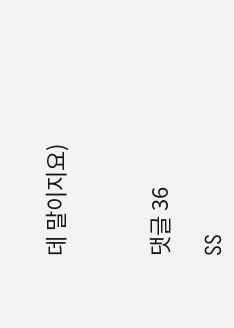데 말이지요)



댓글 36

SS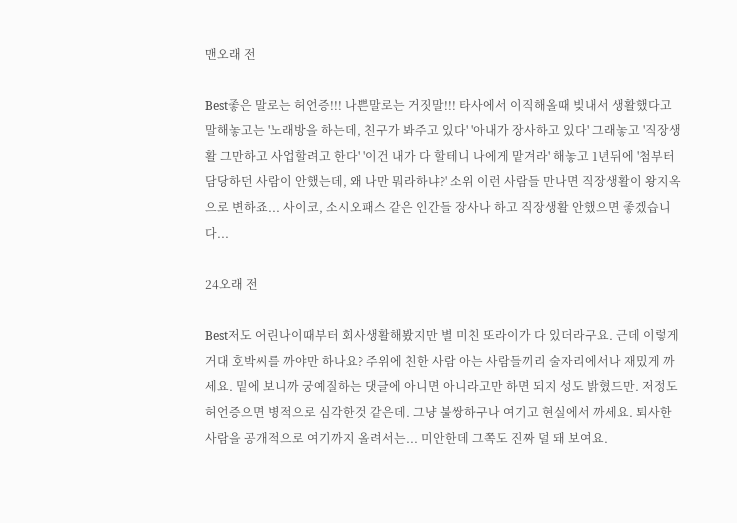맨오래 전

Best좋은 말로는 허언증!!! 나쁜말로는 거짓말!!! 타사에서 이직해올때 빚내서 생활했다고 말해놓고는 '노래방을 하는데, 친구가 봐주고 있다' '아내가 장사하고 있다' 그래놓고 '직장생활 그만하고 사업할려고 한다' '이건 내가 다 할테니 나에게 맡겨라' 해놓고 1년뒤에 '첨부터 담당하던 사람이 안했는데, 왜 나만 뭐라하냐?' 소위 이런 사람들 만나면 직장생활이 왕지옥으로 변하죠... 사이코, 소시오패스 같은 인간들 장사나 하고 직장생활 안했으면 좋겠습니다...

24오래 전

Best저도 어린나이때부터 회사생활해봤지만 별 미친 또라이가 다 있더라구요. 근데 이렇게 거대 호박씨를 까야만 하나요? 주위에 친한 사람 아는 사람들끼리 술자리에서나 재밌게 까세요. 밑에 보니까 궁예질하는 댓글에 아니면 아니라고만 하면 되지 성도 밝혔드만. 저정도 허언증으면 병적으로 심각한것 같은데. 그냥 불쌍하구나 여기고 현실에서 까세요. 퇴사한 사람을 공개적으로 여기까지 올려서는... 미안한데 그쪽도 진짜 덜 돼 보여요.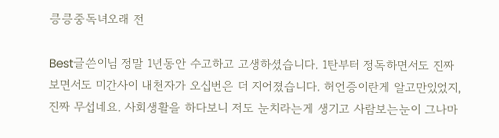킁킁중독녀오래 전

Best글쓴이님 정말 1년동안 수고하고 고생하셨습니다. 1탄부터 정독하면서도 진짜 보면서도 미간사이 내천자가 오십번은 더 지어졌습니다. 허언증이란게 알고만있었지, 진짜 무섭네요. 사회생활을 하다보니 저도 눈치라는게 생기고 사람보는눈이 그나마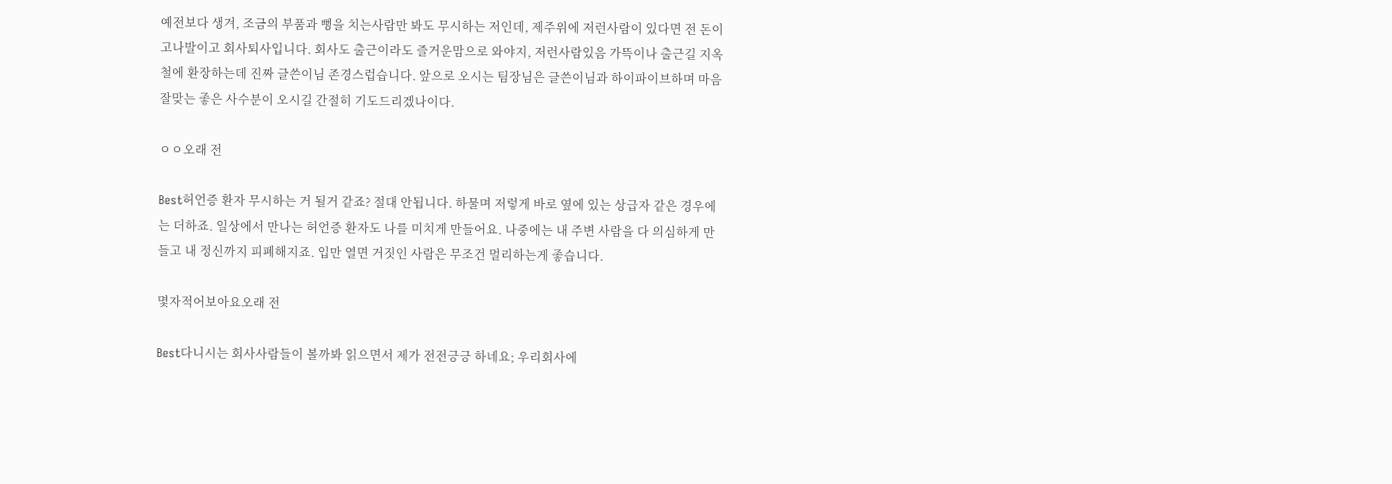예전보다 생겨, 조금의 부품과 뻥을 치는사람만 봐도 무시하는 저인데, 제주위에 저런사람이 있다면 전 돈이고나발이고 회사퇴사입니다. 회사도 출근이라도 즐거운맘으로 와야지, 저런사람있음 가뜩이나 출근길 지옥철에 환장하는데 진짜 글쓴이님 존경스럽습니다. 앞으로 오시는 팀장님은 글쓴이님과 하이파이브하며 마음잘맞는 좋은 사수분이 오시길 간절히 기도드리겠나이다.

ㅇㅇ오래 전

Best허언증 환자 무시하는 거 될거 같죠? 절대 안됩니다. 하물며 저렇게 바로 옆에 있는 상급자 같은 경우에는 더하죠. 일상에서 만나는 허언증 환자도 나를 미치게 만들어요. 나중에는 내 주변 사람을 다 의심하게 만들고 내 정신까지 피폐해지죠. 입만 열면 거짓인 사람은 무조건 멀리하는게 좋습니다.

몇자적어보아요오래 전

Best다니시는 회사사람들이 볼까봐 읽으면서 제가 전전긍긍 하네요; 우리회사에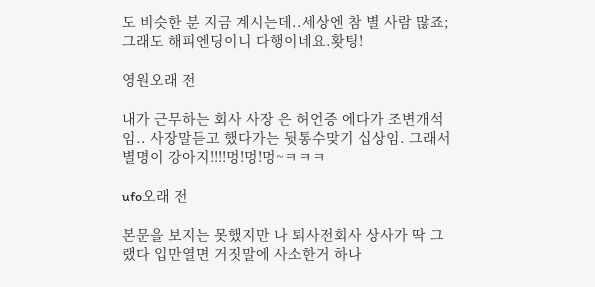도 비슷한 분 지금 계시는데..세상엔 참 별 사람 많죠; 그래도 해피엔딩이니 다행이네요.홧팅!

영원오래 전

내가 근무하는 회사 사장 은 허언증 에다가 조변개석임.. 사장말듣고 했다가는 뒷통수맞기 십상임. 그래서 별명이 강아지!!!!멍!멍!멍~ㅋㅋㅋ

ufo오래 전

본문을 보지는 못했지만 나 퇴사전회사 상사가 딱 그랬다 입만열면 거짓말에 사소한거 하나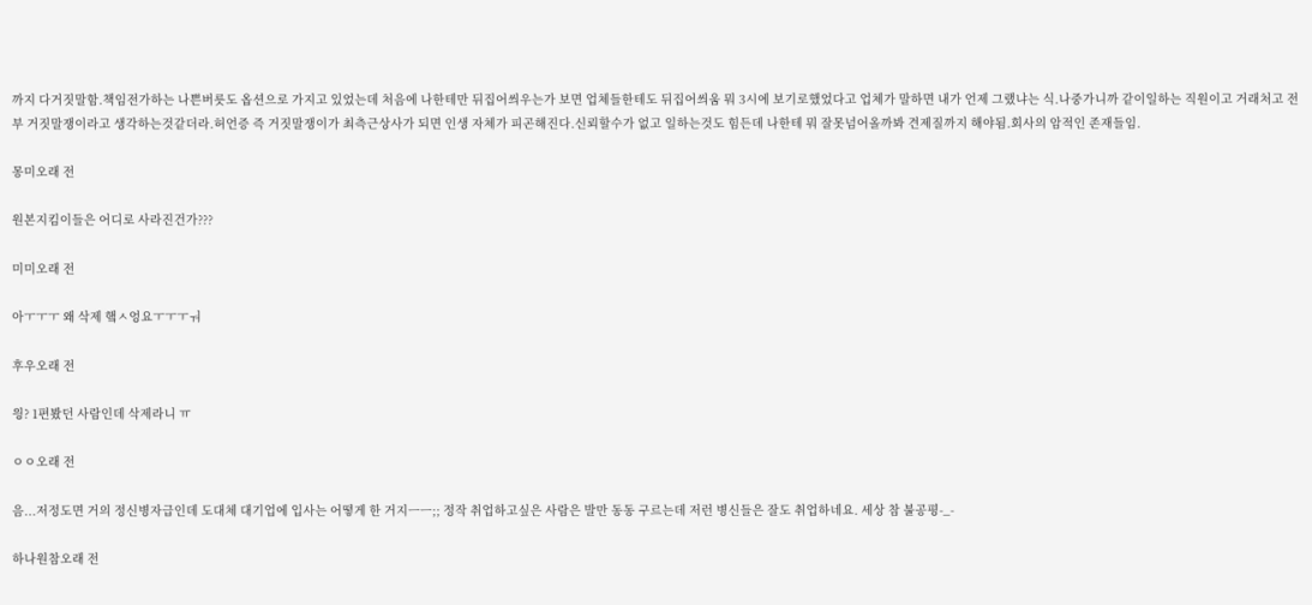까지 다거짓말함.책임전가하는 나쁜버릇도 옵션으로 가지고 있었는데 처음에 나한테만 뒤집어씌우는가 보면 업체들한테도 뒤집어씌움 뭐 3시에 보기로했었다고 업체가 말하면 내가 언제 그랬냐는 식.나중가니까 같이일하는 직원이고 거래처고 전부 거짓말쟁이라고 생각하는것같더라.허언증 즉 거짓말쟁이가 최측근상사가 되면 인생 자체가 피곤해진다.신뢰할수가 없고 일하는것도 힘든데 나한테 뭐 잘못넘어올까봐 견제질까지 해야됨.회사의 암적인 존재들임.

몽미오래 전

원본지킴이들은 어디로 사라진건가???

미미오래 전

아ㅜㅜㅜ 왜 삭제 햌ㅅ엉요ㅜㅜㅜㅝ

후우오래 전

읭? 1편봤던 사람인데 삭제라니 ㅠ

ㅇㅇ오래 전

음...저정도면 거의 정신병자급인데 도대체 대기업에 입사는 어떻게 한 거지ㅡㅡ;; 정작 취업하고싶은 사람은 발만 동동 구르는데 저런 병신들은 잘도 취업하네요. 세상 참 불공평-_-

하나원참오래 전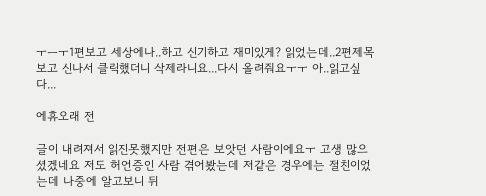ㅜㅡㅜ1편보고 세상에나..하고 신기하고 재미있게? 읽었는데..2편제목보고 신나서 클릭했더니 삭제라니요...다시 올려줘요ㅜㅜ 아..읽고싶다...

에휴오래 전

글이 내려져서 읽진못했지만 전편은 보앗던 사람이에요ㅜ 고생 많으셨겠네요 저도 허언증인 사람 겪어봤는데 저같은 경우에는 절친이었는데 나중에 알고보니 뒤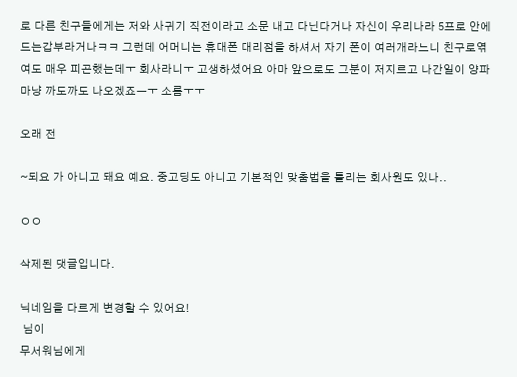로 다른 친구들에게는 저와 사귀기 직전이라고 소문 내고 다닌다거나 자신이 우리나라 5프로 안에 드는갑부라거나ㅋㅋ 그런데 어머니는 휴대폰 대리점을 하셔서 자기 폰이 여러개라느니 친구로엮여도 매우 피곤했는데ㅜ 회사라니ㅜ 고생하셨어요 아마 앞으로도 그분이 저지르고 나간일이 양파마냥 까도까도 나오겠죠ㅡㅜ 소름ㅜㅜ

오래 전

~되요 가 아니고 돼요 예요. 중고딩도 아니고 기본적인 맞춤법을 틀리는 회사원도 있나..

ㅇㅇ

삭제된 댓글입니다.

닉네임을 다르게 변경할 수 있어요!
 님이
무서워님에게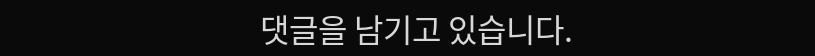댓글을 남기고 있습니다.